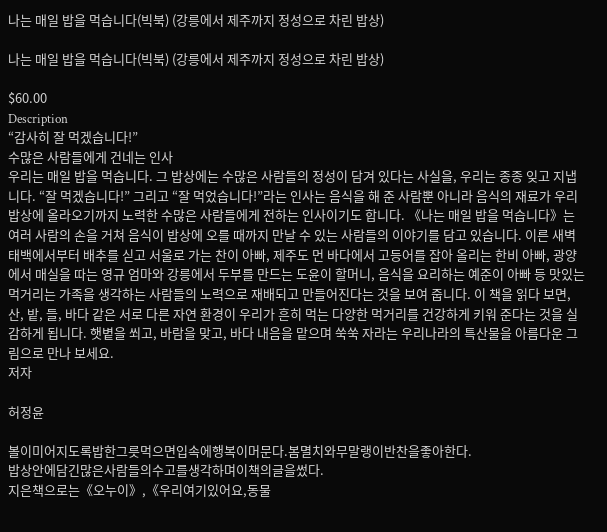나는 매일 밥을 먹습니다(빅북) (강릉에서 제주까지 정성으로 차린 밥상)

나는 매일 밥을 먹습니다(빅북) (강릉에서 제주까지 정성으로 차린 밥상)

$60.00
Description
“감사히 잘 먹겠습니다!”
수많은 사람들에게 건네는 인사
우리는 매일 밥을 먹습니다. 그 밥상에는 수많은 사람들의 정성이 담겨 있다는 사실을, 우리는 종종 잊고 지냅니다. “잘 먹겠습니다!” 그리고 “잘 먹었습니다!”라는 인사는 음식을 해 준 사람뿐 아니라 음식의 재료가 우리 밥상에 올라오기까지 노력한 수많은 사람들에게 전하는 인사이기도 합니다. 《나는 매일 밥을 먹습니다》는 여러 사람의 손을 거쳐 음식이 밥상에 오를 때까지 만날 수 있는 사람들의 이야기를 담고 있습니다. 이른 새벽 태백에서부터 배추를 싣고 서울로 가는 찬이 아빠, 제주도 먼 바다에서 고등어를 잡아 올리는 한비 아빠, 광양에서 매실을 따는 영규 엄마와 강릉에서 두부를 만드는 도윤이 할머니, 음식을 요리하는 예준이 아빠 등 맛있는 먹거리는 가족을 생각하는 사람들의 노력으로 재배되고 만들어진다는 것을 보여 줍니다. 이 책을 읽다 보면, 산, 밭, 들, 바다 같은 서로 다른 자연 환경이 우리가 흔히 먹는 다양한 먹거리를 건강하게 키워 준다는 것을 실감하게 됩니다. 햇볕을 쐬고, 바람을 맞고, 바다 내음을 맡으며 쑥쑥 자라는 우리나라의 특산물을 아름다운 그림으로 만나 보세요.
저자

허정윤

볼이미어지도록밥한그릇먹으면입속에행복이머문다.봄멸치와무말랭이반찬을좋아한다.
밥상안에담긴많은사람들의수고를생각하며이책의글을썼다.
지은책으로는《오누이》,《우리여기있어요,동물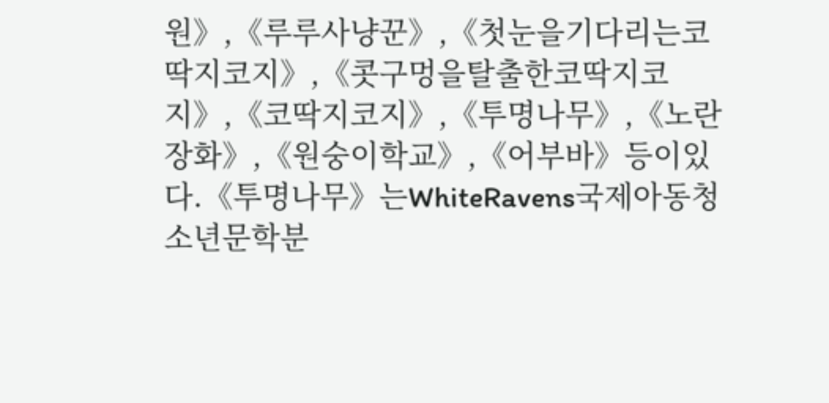원》,《루루사냥꾼》,《첫눈을기다리는코딱지코지》,《콧구멍을탈출한코딱지코지》,《코딱지코지》,《투명나무》,《노란장화》,《원숭이학교》,《어부바》등이있다.《투명나무》는WhiteRavens국제아동청소년문학분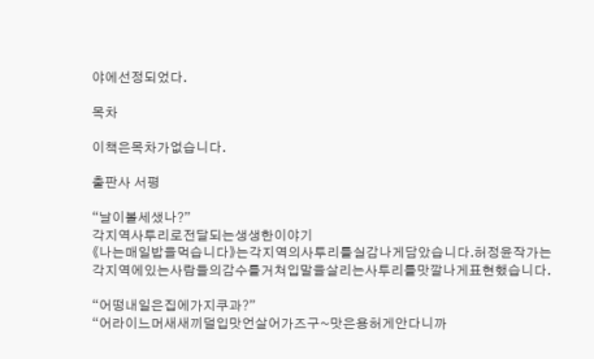야에선정되었다.

목차

이책은목차가없습니다.

출판사 서평

“날이볼세샜나?”
각지역사투리로전달되는생생한이야기
《나는매일밥을먹습니다》는각지역의사투리를실감나게담았습니다.허정윤작가는각지역에있는사람들의감수를거쳐입말을살리는사투리를맛깔나게표현했습니다.

“어떵내일은집에가지쿠과?”
“어라이느머새새끼덜입맛언살어가즈구~맛은용허게안다니까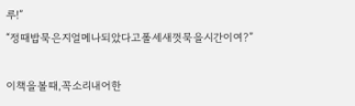루!”
“정때밥묵은지얼메나되았다고폴세새껏묵을시간이여?”

이책을볼때,꼭소리내어한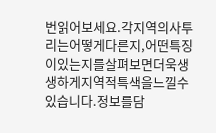번읽어보세요.각지역의사투리는어떻게다른지,어떤특징이있는지를살펴보면더욱생생하게지역적특색을느낄수있습니다.정보를담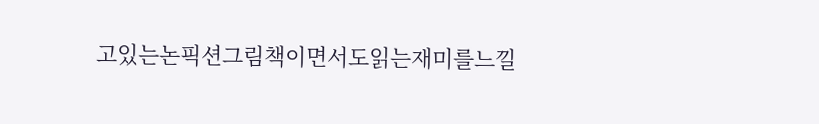고있는논픽션그림책이면서도읽는재미를느낄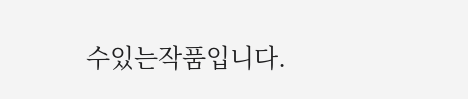수있는작품입니다.